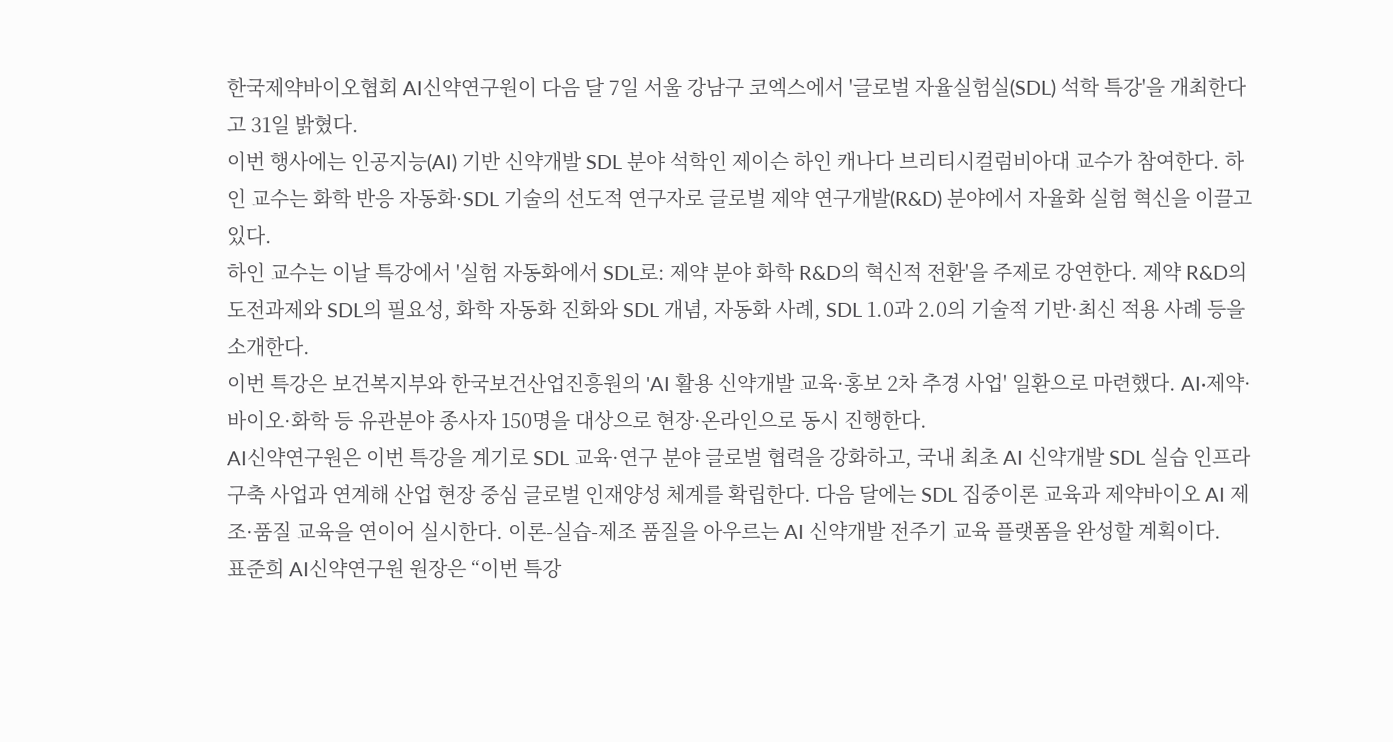한국제약바이오협회 AI신약연구원이 다음 달 7일 서울 강남구 코엑스에서 '글로벌 자율실험실(SDL) 석학 특강'을 개최한다고 31일 밝혔다.
이번 행사에는 인공지능(AI) 기반 신약개발 SDL 분야 석학인 제이슨 하인 캐나다 브리티시컬럼비아대 교수가 참여한다. 하인 교수는 화학 반응 자동화·SDL 기술의 선도적 연구자로 글로벌 제약 연구개발(R&D) 분야에서 자율화 실험 혁신을 이끌고 있다.
하인 교수는 이날 특강에서 '실험 자동화에서 SDL로: 제약 분야 화학 R&D의 혁신적 전환'을 주제로 강연한다. 제약 R&D의 도전과제와 SDL의 필요성, 화학 자동화 진화와 SDL 개념, 자동화 사례, SDL 1.0과 2.0의 기술적 기반·최신 적용 사례 등을 소개한다.
이번 특강은 보건복지부와 한국보건산업진흥원의 'AI 활용 신약개발 교육·홍보 2차 추경 사업' 일환으로 마련했다. AI·제약·바이오·화학 등 유관분야 종사자 150명을 대상으로 현장·온라인으로 동시 진행한다.
AI신약연구원은 이번 특강을 계기로 SDL 교육·연구 분야 글로벌 협력을 강화하고, 국내 최초 AI 신약개발 SDL 실습 인프라 구축 사업과 연계해 산업 현장 중심 글로벌 인재양성 체계를 확립한다. 다음 달에는 SDL 집중이론 교육과 제약바이오 AI 제조·품질 교육을 연이어 실시한다. 이론-실습-제조 품질을 아우르는 AI 신약개발 전주기 교육 플랫폼을 완성할 계획이다.
표준희 AI신약연구원 원장은 “이번 특강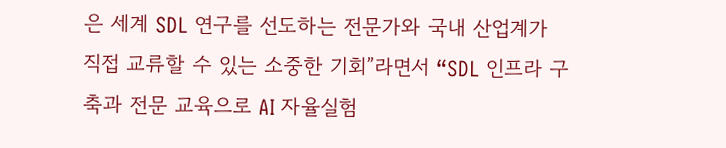은 세계 SDL 연구를 선도하는 전문가와 국내 산업계가 직접 교류할 수 있는 소중한 기회”라면서 “SDL 인프라 구축과 전문 교육으로 AI 자율실험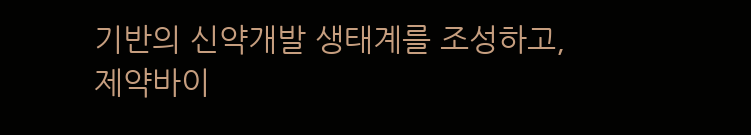기반의 신약개발 생태계를 조성하고, 제약바이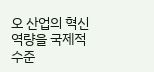오 산업의 혁신 역량을 국제적 수준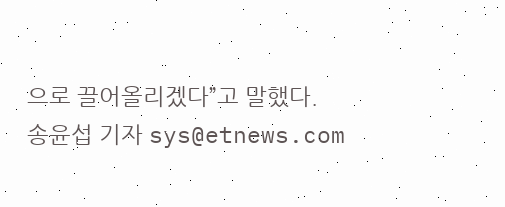으로 끌어올리겠다”고 말했다.
송윤섭 기자 sys@etnews.com